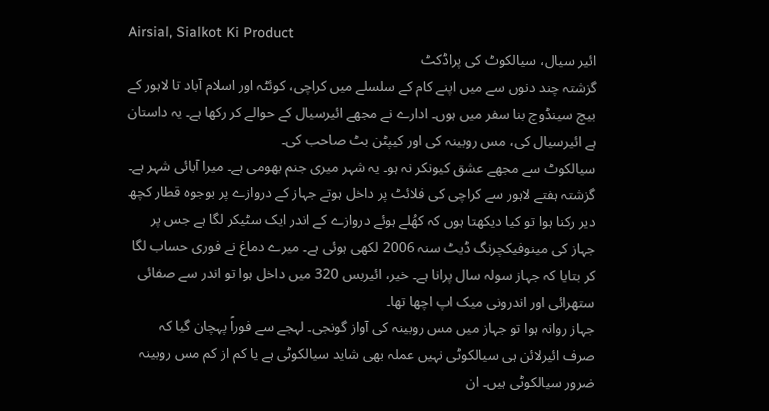Airsial, Sialkot Ki Product
ائیر سیال، سیالکوٹ کی پراڈکٹ
گزشتہ چند دنوں سے میں اپنے کام کے سلسلے میں کراچی، کوئٹہ اور اسلام آباد تا لاہور کے بیچ سینڈوچ بنا سفر میں ہوں۔ ادارے نے مجھے ائیرسیال کے حوالے کر رکھا ہے۔ یہ داستان ہے ائیرسیال کی، مس روبینہ کی اور کیپٹن بٹ صاحب کی۔
سیالکوٹ سے مجھے عشق کیونکر نہ ہو۔ یہ شہر میری جنم بھومی ہے۔ میرا آبائی شہر ہے۔ گزشتہ ہفتے لاہور سے کراچی کی فلائٹ پر داخل ہوتے جہاز کے دروازے پر بوجوہ قطار کچھ دیر رکنا ہوا تو کیا دیکھتا ہوں کہ کھُلے ہوئے دروازے کے اندر ایک سٹیکر لگا ہے جس پر جہاز کی مینوفیکچرنگ ڈیٹ سنہ 2006 لکھی ہوئی ہے۔ میرے دماغ نے فوری حساب لگا کر بتایا کہ جہاز سولہ سال پرانا ہے۔ خیر، ائیربس 320 میں داخل ہوا تو اندر سے صفائی ستھرائی اور اندرونی میک اپ اچھا تھا۔
جہاز روانہ ہوا تو جہاز میں مس روبینہ کی آواز گونجی۔ لہجے سے فوراً پہچان گیا کہ صرف ائیرلائن ہی سیالکوٹی نہیں عملہ بھی شاید سیالکوٹی ہے یا کم از کم مس روبینہ ضرور سیالکوٹی ہیں۔ ان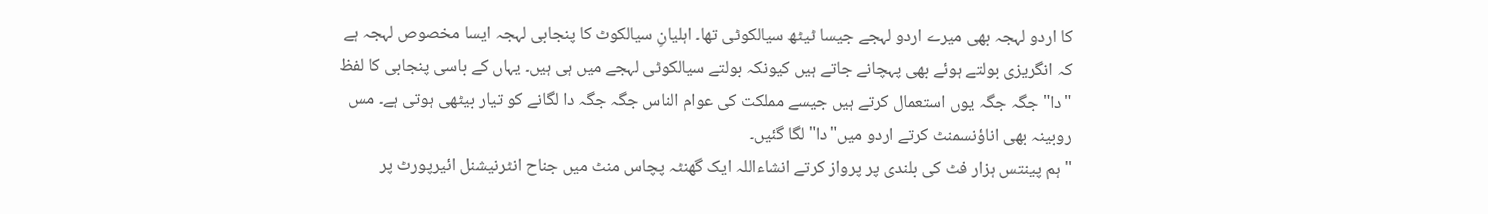کا اردو لہجہ بھی میرے اردو لہجے جیسا ٹیٹھ سیالکوٹی تھا۔ اہلیانِ سیالکوٹ کا پنجابی لہجہ ایسا مخصوص لہجہ ہے کہ انگریزی بولتے ہوئے بھی پہچانے جاتے ہیں کیونکہ بولتے سیالکوٹی لہجے میں ہی ہیں۔ یہاں کے باسی پنجابی کا لفظ "دا" جگہ جگہ یوں استعمال کرتے ہیں جیسے مملکت کی عوام الناس جگہ جگہ دا لگانے کو تیار بیٹھی ہوتی ہے۔ مس روبینہ بھی اناؤنسمنٹ کرتے اردو میں"دا" لگا گئیں۔
"ہم پینتس ہزار فٹ کی بلندی پر پرواز کرتے انشاءاللہ ایک گھنٹہ پچاس منٹ میں جناح انٹرنیشنل ائیرپورٹ پر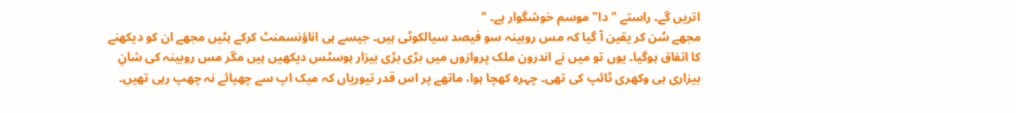اتریں گے۔ راستے "دا" موسم خوشگوار ہے۔ "
مجھے سُن کر یقین آ گیا کہ مس روبینہ سو فیصد سیالکوٹی ہیں۔ جیسے ہی اناؤنسمنٹ کرکے ہٹیں مجھے ان کو دیکھنے کا اتفاق ہوگیا۔ یوں تو میں نے اندرون ملک پروازوں میں بڑی بڑی بیزار ہوسٹس دیکھیں ہیں مگر مس روبینہ کی شانِ بیزاری ہی وکھری ٹائپ کی تھی۔ چہرہ کھچا ہوا، ماتھے پر اس قدر تیوریاں کہ میک اپ سے چھپائے نہ چھپ رہی تھیں۔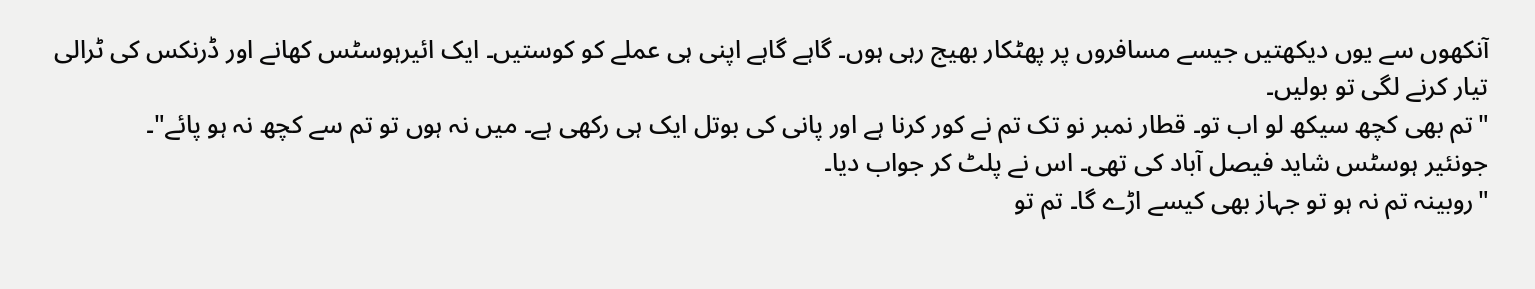آنکھوں سے یوں دیکھتیں جیسے مسافروں پر پھٹکار بھیج رہی ہوں۔ گاہے گاہے اپنی ہی عملے کو کوستیں۔ ایک ائیرہوسٹس کھانے اور ڈرنکس کی ٹرالی تیار کرنے لگی تو بولیں۔
"تم بھی کچھ سیکھ لو اب تو۔ قطار نمبر نو تک تم نے کور کرنا ہے اور پانی کی بوتل ایک ہی رکھی ہے۔ میں نہ ہوں تو تم سے کچھ نہ ہو پائے"۔
جونئیر ہوسٹس شاید فیصل آباد کی تھی۔ اس نے پلٹ کر جواب دیا۔
"روبینہ تم نہ ہو تو جہاز بھی کیسے اڑے گا۔ تم تو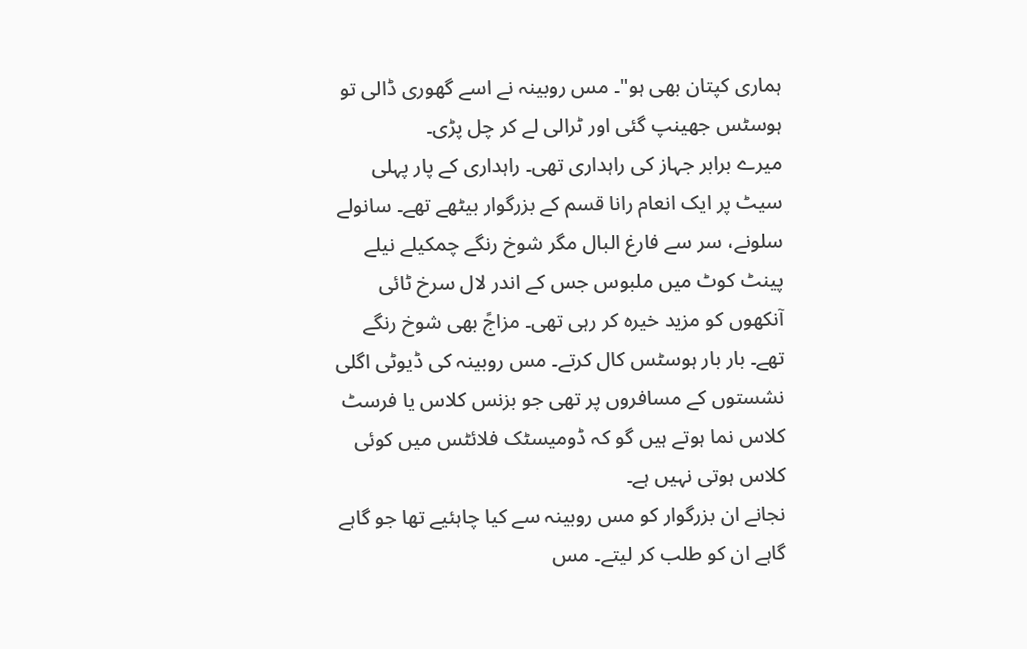ہماری کپتان بھی ہو"۔ مس روبینہ نے اسے گھوری ڈالی تو ہوسٹس جھینپ گئی اور ٹرالی لے کر چل پڑی۔
میرے برابر جہاز کی راہداری تھی۔ راہداری کے پار پہلی سیٹ پر ایک انعام رانا قسم کے بزرگوار بیٹھے تھے۔ سانولے سلونے، سر سے فارغ البال مگر شوخ رنگے چمکیلے نیلے پینٹ کوٹ میں ملبوس جس کے اندر لال سرخ ٹائی آنکھوں کو مزید خیرہ کر رہی تھی۔ مزاجً بھی شوخ رنگے تھے۔ بار بار ہوسٹس کال کرتے۔ مس روبینہ کی ڈیوٹی اگلی نشستوں کے مسافروں پر تھی جو بزنس کلاس یا فرسٹ کلاس نما ہوتے ہیں گو کہ ڈومیسٹک فلائٹس میں کوئی کلاس ہوتی نہیں ہے۔
نجانے ان بزرگوار کو مس روبینہ سے کیا چاہئیے تھا جو گاہے گاہے ان کو طلب کر لیتے۔ مس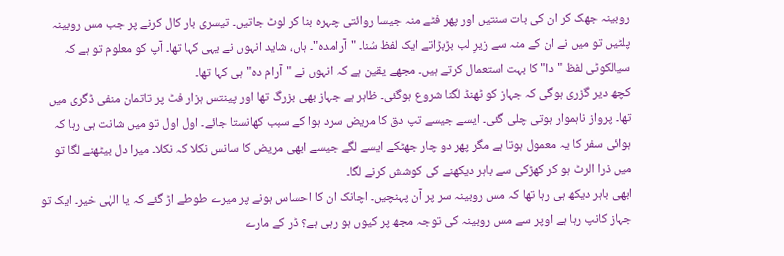روبینہ جھک کر ان کی بات سنتیں اور پھر فٹے منہ جیسا روائتی چہرہ بنا کر لوٹ جاتیں۔ تیسری بار کال کرنے پر جب مس روبینہ پلٹیں تو میں نے ان کے منہ سے زیرِ لب بڑبڑاتے ایک لفظ سُنا۔ "آرامدہ"۔ ہاں، شاید انہوں نے یہی کہا تھا۔ آپ کو معلوم تو ہے کہ سیالکوٹی لفظ "دا" کا بہت استعمال کرتے ہیں۔ مجھے یقین ہے کہ انہوں نے "آرام دہ" ہی کہا تھا۔
کچھ دیر گزری ہوگی کہ جہاز کو ٹھنڈ لگنا شروع ہوگئی۔ ظاہر ہے جہاز بھی بزرگ تھا اور پینتس ہزار فٹ پر تاتمان منفی ڈگری میں تھا۔ پرواز ناہموار ہوتی چلی گئی۔ ایسے جیسے تپ دق کا مریض سرد ہوا کے سبب کھانستا جائے۔ اول اول تو میں شانت ہی رہا کہ ہوائی سفر کا یہ معمول ہوتا ہے مگر پھر دو چار جھٹکے ایسے لگے جیسے ابھی مریض کا سانس نکلا کہ نکلا۔ میرا دل بیٹھنے لگا تو میں ذرا الرٹ ہو کر کھڑکی سے باہر دیکھنے کی کوشش کرنے لگا۔
ابھی باہر دیکھ ہی رہا تھا کہ مس روبینہ سر پر آن پہنچیں۔ اچانک ان کا احساس ہونے پر میرے طوطے اڑ گئے کہ یا الہٰی خیر۔ ایک تو جہاز کانپ رہا ہے اوپر سے مس روبینہ کی توجہ مجھ پر کیوں ہو رہی ہے؟ ڈر کے مارے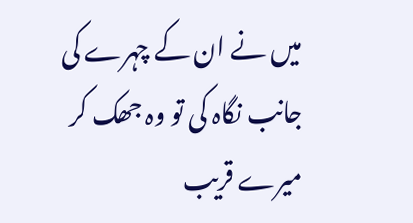میں نے ان کے چہرے کی جانب نگاہ کی تو وہ جھک کر میرے قریب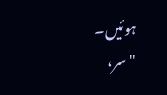ہوئیں۔
"سر،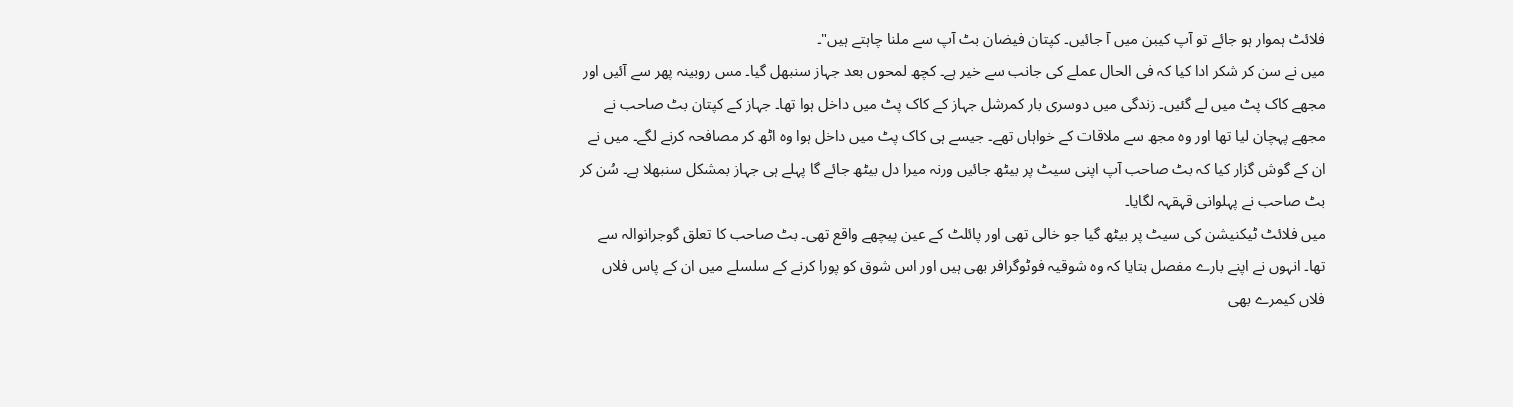فلائٹ ہموار ہو جائے تو آپ کیبن میں آ جائیں۔ کپتان فیضان بٹ آپ سے ملنا چاہتے ہیں"۔
میں نے سن کر شکر ادا کیا کہ فی الحال عملے کی جانب سے خیر ہے۔ کچھ لمحوں بعد جہاز سنبھل گیا۔ مس روبینہ پھر سے آئیں اور مجھے کاک پٹ میں لے گئیں۔ زندگی میں دوسری بار کمرشل جہاز کے کاک پٹ میں داخل ہوا تھا۔ جہاز کے کپتان بٹ صاحب نے مجھے پہچان لیا تھا اور وہ مجھ سے ملاقات کے خواہاں تھے۔ جیسے ہی کاک پٹ میں داخل ہوا وہ اٹھ کر مصافحہ کرنے لگے۔ میں نے ان کے گوش گزار کیا کہ بٹ صاحب آپ اپنی سیٹ پر بیٹھ جائیں ورنہ میرا دل بیٹھ جائے گا پہلے ہی جہاز بمشکل سنبھلا ہے۔ سُن کر بٹ صاحب نے پہلوانی قہقہہ لگایا۔
میں فلائٹ ٹیکنیشن کی سیٹ پر بیٹھ گیا جو خالی تھی اور پائلٹ کے عین پیچھے واقع تھی۔ بٹ صاحب کا تعلق گوجرانوالہ سے تھا۔ انہوں نے اپنے بارے مفصل بتایا کہ وہ شوقیہ فوٹوگرافر بھی ہیں اور اس شوق کو پورا کرنے کے سلسلے میں ان کے پاس فلاں فلاں کیمرے بھی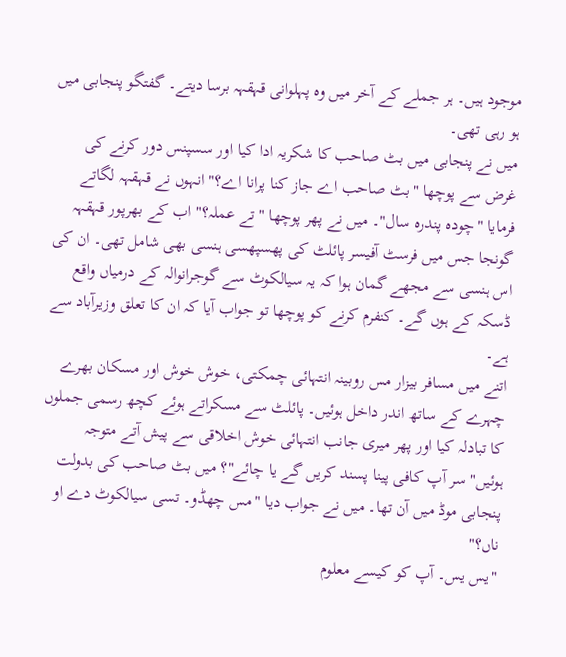موجود ہیں۔ ہر جملے کے آخر میں وہ پہلوانی قہقہہ برسا دیتے۔ گفتگو پنجابی میں ہو رہی تھی۔
میں نے پنجابی میں بٹ صاحب کا شکریہ ادا کیا اور سسپنس دور کرنے کی غرض سے پوچھا "بٹ صاحب اے جاز کنا پرانا اے؟" انہوں نے قہقہہ لگاتے فرمایا "چودہ پندرہ سال"۔ میں نے پھر پوچھا "تے عملہ؟" اب کے بھرپور قہقہہ گونجا جس میں فرسٹ آفیسر پائلٹ کی پھسپھسی ہنسی بھی شامل تھی۔ ان کی اس ہنسی سے مجھے گمان ہوا کہ یہ سیالکوٹ سے گوجرانوالہ کے درمیاں واقع ڈسکہ کے ہوں گے۔ کنفرم کرنے کو پوچھا تو جواب آیا کہ ان کا تعلق وزیرآباد سے ہے۔
اتنے میں مسافر بیزار مس روبینہ انتہائی چمکتی، خوش خوش اور مسکان بھرے چہرے کے ساتھ اندر داخل ہوئیں۔ پائلٹ سے مسکراتے ہوئے کچھ رسمی جملوں کا تبادلہ کیا اور پھر میری جانب انتہائی خوش اخلاقی سے پیش آتے متوجہ ہوئیں"سر آپ کافی پینا پسند کریں گے یا چائے"؟ میں بٹ صاحب کی بدولت پنجابی موڈ میں آن تھا۔ میں نے جواب دیا "مس چھڈو۔ تسی سیالکوٹ دے او ناں؟"
"یس یس۔ آپ کو کیسے معلوم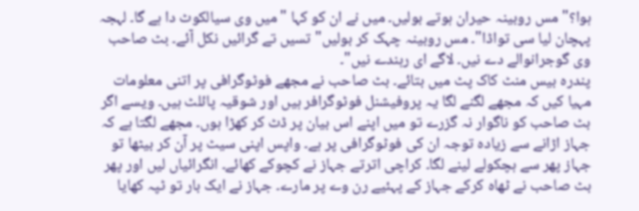ہوا؟" مس روبینہ حیران ہوتے بولیں۔ میں نے ان کو کہا "میں وی سیالکوٹ دا ہے گا۔ لہجہ پہچان لیا سی تواڈا"۔ مس روبینہ چہک کر بولیں"تسیں تے گرائیں نکل آئے۔ بٹ صاحب وی گوجرانوالے دے نیں۔ لاگے ای رہندے نیں"۔
پندرہ بیس منٹ کاک پٹ میں بتائے۔ بٹ صاحب نے مجھے فوٹوگرافی پر اتنی معلومات مہیا کیں کہ مجھے لگنے لگا یہ پروفیشنل فوٹوگرافر ہیں اور شوقیہ پائلٹ ہیں۔ ویسے اگر بٹ صاحب کو ناگوار نہ گزرے تو میں اپنے اس بیان پر ڈٹ کر کھڑا ہوں۔ مجھے لگتا ہے کہ جہاز اڑانے سے زیادہ توجہ ان کی فوٹوگرافی پر ہے۔ واپس اپنی سیٹ پر آن کر بیٹھا تو جہاز پھر سے ہچکولے لینے لگا۔ کراچی اترتے جہاز نے کچوکے کھائے۔ انگرائیاں لیں اور پھر بٹ صاحب نے ٹھاہ کرکے جہاز کے پہئیے رن وے پر مارے۔ جہاز نے ایک بار تو ٹپہ کھایا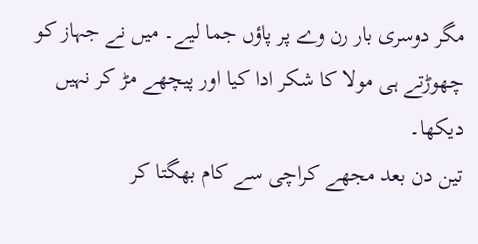مگر دوسری بار رن وے پر پاؤں جما لیے۔ میں نے جہاز کو چھوڑتے ہی مولا کا شکر ادا کیا اور پیچھے مڑ کر نہیں دیکھا۔
تین دن بعد مجھے کراچی سے کام بھگتا کر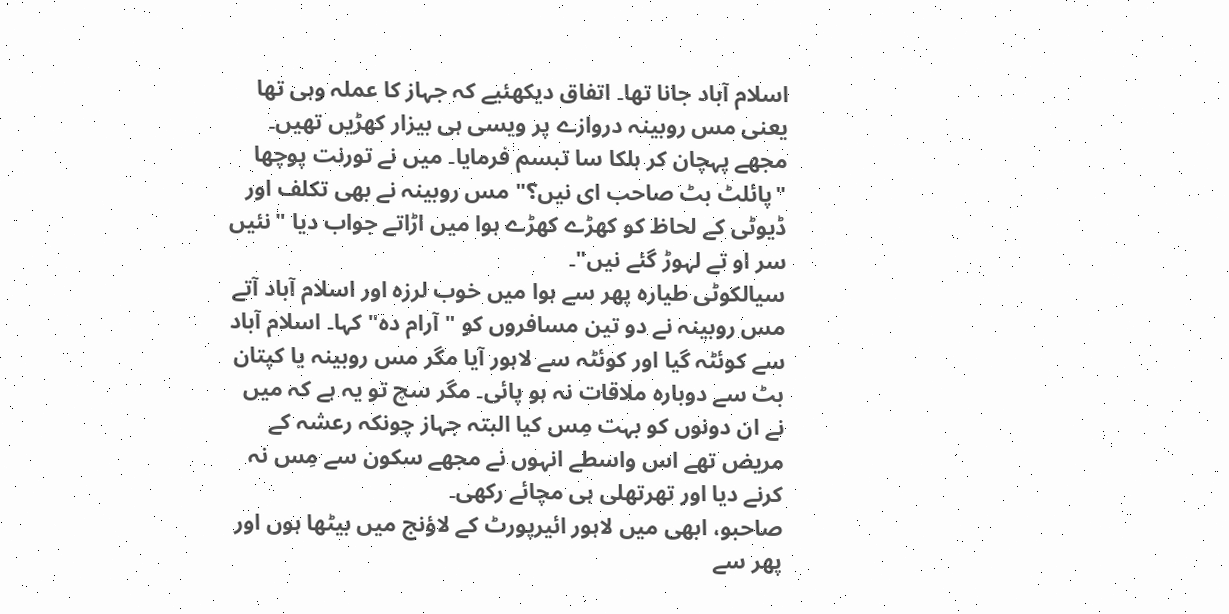اسلام آباد جانا تھا۔ اتفاق دیکھئیے کہ جہاز کا عملہ وہی تھا یعنی مس روبینہ دروازے پر ویسی ہی بیزار کھڑیں تھیں۔ مجھے پہچان کر ہلکا سا تبسم فرمایا۔ میں نے تورنت پوچھا "پائلٹ بٹ صاحب ای نیں؟" مس روبینہ نے بھی تکلف اور ڈیوٹی کے لحاظ کو کھڑے کھڑے ہوا میں اڑاتے جواب دیا "نئیں سر او تے لہوڑ گئے نیں"۔
سیالکوٹی طیارہ پھر سے ہوا میں خوب لرزہ اور اسلام آباد آتے مس روبینہ نے دو تین مسافروں کو "آرام دہ" کہا۔ اسلام آباد سے کوئٹہ گیا اور کوئٹہ سے لاہور آیا مگر مس روبینہ یا کپتان بٹ سے دوبارہ ملاقات نہ ہو پائی۔ مگر سچ تو یہ ہے کہ میں نے ان دونوں کو بہت مِس کیا البتہ جہاز چونکہ رعشہ کے مریض تھے اس واسطے انہوں نے مجھے سکون سے مِس نہ کرنے دیا اور تھرتھلی ہی مچائے رکھی۔
صاحبو، ابھی میں لاہور ائیرپورٹ کے لاؤنج میں بیٹھا ہوں اور پھر سے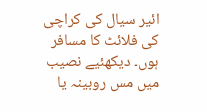ائیر سیال کی کراچی کی فلائٹ کا مسافر ہوں۔ دیکھئیے نصیب میں مس روبینہ یا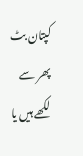کپتان بٹ پھر سے لکھے ہیں یا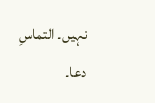نہیں۔ التماسِ دعا۔